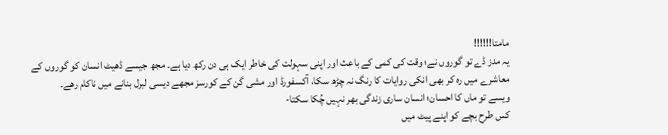مامتا!!!!!!
یہ مدز ڈے تو گوروں نے؛ وقت کی کمی کے باعث اور اپنی سہولت کی خاطر ایک ہی دن رکھ دیا ہے۔ مجھ جیسے ڈھیٹ انسان کو گوروں کے معاشرے میں رہ کر بھی انکی روایات کا رنگ نہ چڑھ سکا، آکسفورڈ اور مشی گن کے کورسز مجھے دیسی لبرل بنانے میں ناکام رھے۔
ویسے تو ماں کا احسان؛ انسان ساری زندگی بھر نہیں چُکا سکتا-
کس طرح بچے کو اپنے پیٹ میں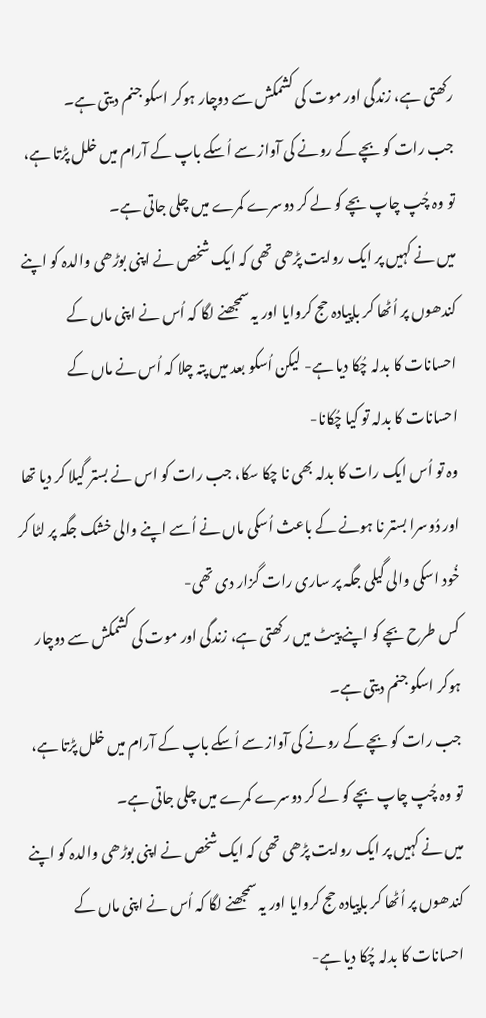رکھتی ہے، زندگی اور موت کی کشمکش سے دوچار ہوکر اسکو جنم دیتی ہے۔
جب رات کو بچے کے رونے کی آواز سے اُسکے باپ کے آرام میں خلل پڑتا ہے، تو وہ چُپ چاپ بچے کو لے کر دوسرے کمرے میں چلی جاتی ہے۔
میں نے کہیں پر ایک روایت پڑھی تھی کہ ایک شخص نے اپنی بوڑھی والدہ کو اپنے کندھوں پر اُٹھا کر باپیادہ حج کروایا اور یہ سمجھنے لگا کہ اُس نے اپنی ماں کے احسانات کا بدلہ چُکا دیا ہے- لیکن اُسکو بعد میں پتہ چلا کہ اُس نے ماں کے احسانات کا بدلہ تو کیا چُکانا-
وہ تو اُس ایک رات کا بدلہ بھی نا چکا سکا، جب رات کو اس نے بستر گیلا کر دیا تھا اور دُوسرا بستر نا ہونے کے باعث اُسکی ماں نے اُسے اپنے والی خشک جگہ پر لٹا کر خُود اسکی والی گیلی جگہ پر ساری رات گزار دی تھی-
کس طرح بچے کو اپنے پیٹ میں رکھتی ہے، زندگی اور موت کی کشمکش سے دوچار ہوکر اسکو جنم دیتی ہے۔
جب رات کو بچے کے رونے کی آواز سے اُسکے باپ کے آرام میں خلل پڑتا ہے، تو وہ چُپ چاپ بچے کو لے کر دوسرے کمرے میں چلی جاتی ہے۔
میں نے کہیں پر ایک روایت پڑھی تھی کہ ایک شخص نے اپنی بوڑھی والدہ کو اپنے کندھوں پر اُٹھا کر باپیادہ حج کروایا اور یہ سمجھنے لگا کہ اُس نے اپنی ماں کے احسانات کا بدلہ چُکا دیا ہے-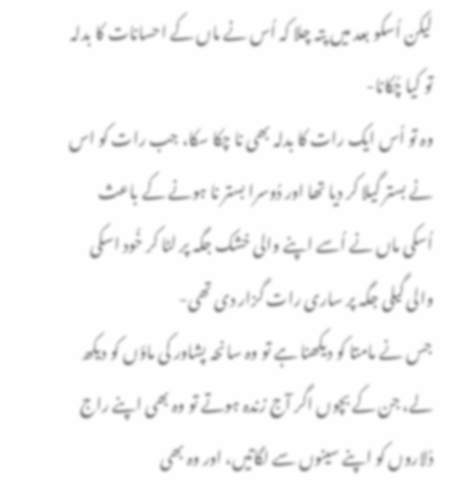لیکن اُسکو بعد میں پتہ چلا کہ اُس نے ماں کے احسانات کا بدلہ تو کیا چُکانا-
وہ تو اُس ایک رات کا بدلہ بھی نا چکا سکا، جب رات کو اس نے بستر گیلا کر دیا تھا اور دُوسرا بستر نا ہونے کے باعث اُسکی ماں نے اُسے اپنے والی خشک جگہ پر لٹا کر خُود اسکی والی گیلی جگہ پر ساری رات گزار دی تھی-
جس نے مامتا کو دیکھنا ہے تو وہ سانحہ پشاور کی ماؤں کو دیکھ لے، جن کے بچوں اگر آج زندہ ہوتے تو وہ بھی اپنے راج دُلاروں کو اپنے سینوں سے لگاتیں، اور وہ بھی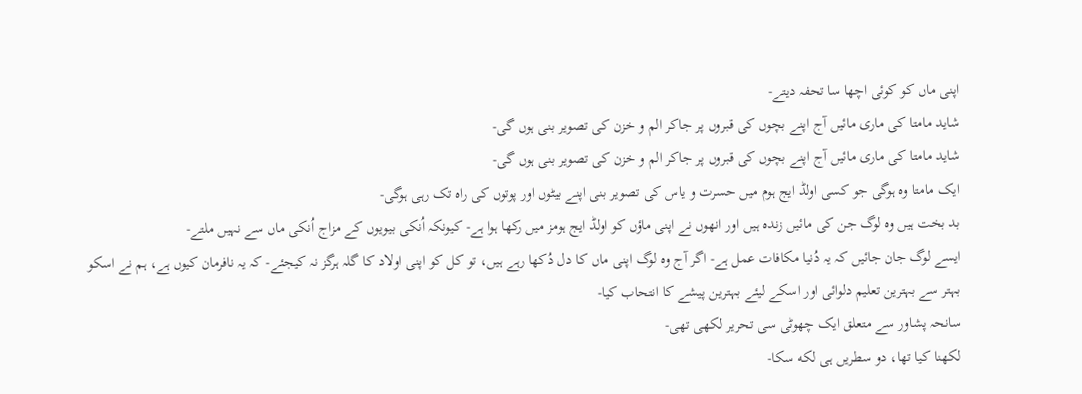اپنی ماں کو کوئی اچھا سا تحفہ دیتے-
شاید مامتا کی ماری مائیں آج اپنے بچوں کی قبروں پر جاکر الم و خزن کی تصویر بنی ہوں گی-
شاید مامتا کی ماری مائیں آج اپنے بچوں کی قبروں پر جاکر الم و خزن کی تصویر بنی ہوں گی-
ایک مامتا وہ ہوگی جو کسی اولڈ ایج ہوم میں حسرت و یاس کی تصویر بنی اپنے بیٹوں اور پوتوں کی راہ تک رہی ہوگی-
بد بخت ہیں وہ لوگ جن کی مائیں زندہ ہیں اور انھوں نے اپنی ماؤں کو اولڈ ایج ہومز میں رکھا ہوا ہے- کیونکہ اُنکی بیویوں کے مزاج اُنکی ماں سے نہیں ملتے-
ایسے لوگ جان جائیں کہ یہ دُنیا مکافات عمل ہے- اگر آج وہ لوگ اپنی ماں کا دل دُکھا رہے ہیں، تو کل کو اپنی اولاد کا گلہ ہرگز نہ کیجئے- کہ یہ نافرمان کیوں ہے، ہم نے اسکو بہتر سے بہترین تعلیم دلوائی اور اسکے لیئے بہترین پیشے کا انتحاب کیا-
سانحہ پشاور سے متعلق ایک چھوٹی سی تحریر لکھی تھی-
لکھنا کیا تھا، دو سطریں ہی لکه سکا-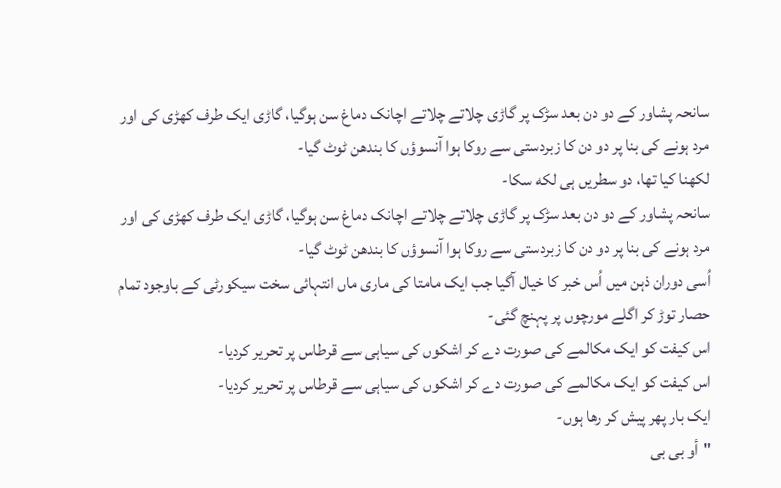سانحہ پشاور کے دو دن بعد سڑک پر گاڑی چلاتے چلاتے اچانک دماغ سن ہوگیا، گاڑی ایک طرف کھڑی کی اور مرد ہونے کی بنا پر دو دن کا زبردستی سے روکا ہوا آنسوؤں کا بندھن ٹوٹ گیا-
لکھنا کیا تھا، دو سطریں ہی لکه سکا-
سانحہ پشاور کے دو دن بعد سڑک پر گاڑی چلاتے چلاتے اچانک دماغ سن ہوگیا، گاڑی ایک طرف کھڑی کی اور مرد ہونے کی بنا پر دو دن کا زبردستی سے روکا ہوا آنسوؤں کا بندھن ٹوٹ گیا-
اُسی دوران ذہن میں اُس خبر کا خیال آگیا جب ایک مامتا کی ماری ماں انتہائی سخت سیکورٹی کے باوجود تمام حصار توڑ کر اگلے مورچوں پر پہنچ گئی-
اس کیفت کو ایک مکالمے کی صورت دے کر اشکوں کی سیاہی سے قرطاس پر تحریر کردیا-
اس کیفت کو ایک مکالمے کی صورت دے کر اشکوں کی سیاہی سے قرطاس پر تحریر کردیا-
ایک بار پھر پیش کر رھا ہوں-
"أو بی بی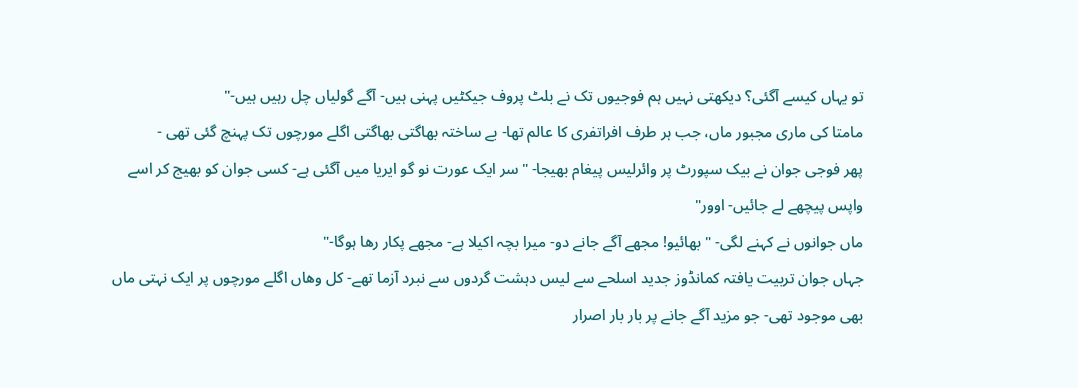تو یہاں کیسے آگئی؟ دیکھتی نہیں ہم فوجیوں تک نے بلٹ پروف جیکٹیں پہنی ہیں- آگے گولیاں چل رہیں ہیں-"
مامتا کی ماری مجبور ماں، جب ہر طرف افراتفری کا عالم تها- بے ساختہ بھاگتی بھاگتی اگلے مورچوں تک پہنچ گئی تهی -
پهر فوجی جوان نے بیک سپورٹ پر وائرلیس پیغام بهیجا- "سر ایک عورت نو گو ایریا میں آگئی ہے- کسی جوان کو بهیج کر اسے واپس پیچھے لے جائیں- اوور"
ماں جوانوں نے کہنے لگی- " بهائیو! مجهے آگے جانے دو- میرا بچہ اکیلا ہے- مجهے پکار رها ہوگا-"
جہاں جوان تربیت یافتہ کمانڈوز جدید اسلحے سے لیس دہشت گردوں سے نبرد آزما تهے- کل وهاں اگلے مورچوں پر ایک نہتی ماں بهی موجود تهی- جو مزید آگے جانے پر بار بار اصرار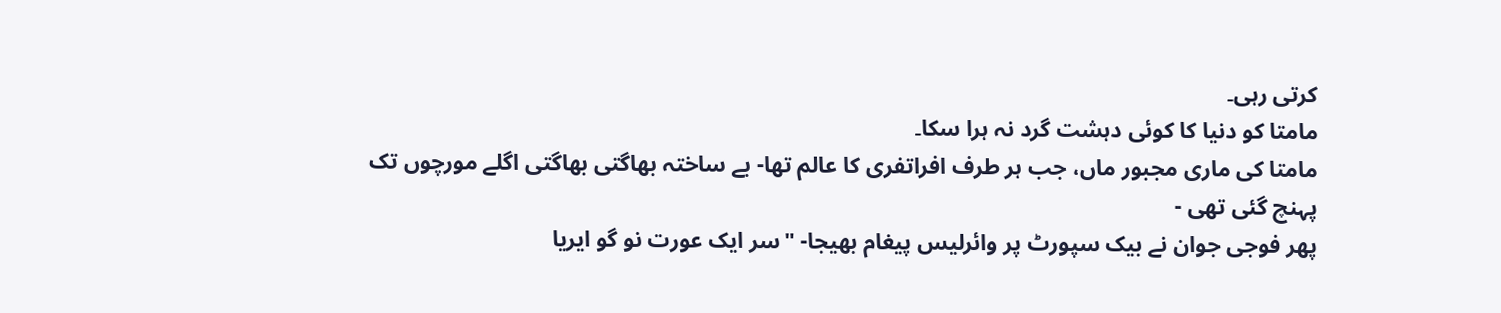کرتی رہی۔
مامتا کو دنیا کا کوئی دہشت گرد نہ ہرا سکا۔
مامتا کی ماری مجبور ماں، جب ہر طرف افراتفری کا عالم تها- بے ساختہ بھاگتی بھاگتی اگلے مورچوں تک پہنچ گئی تهی -
پهر فوجی جوان نے بیک سپورٹ پر وائرلیس پیغام بهیجا- "سر ایک عورت نو گو ایریا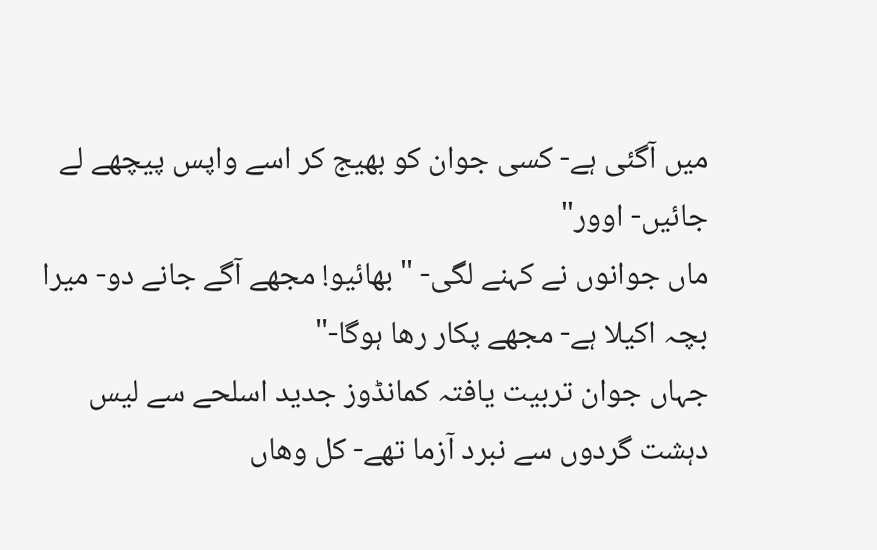میں آگئی ہے- کسی جوان کو بهیج کر اسے واپس پیچھے لے جائیں- اوور"
ماں جوانوں نے کہنے لگی- " بهائیو! مجهے آگے جانے دو- میرا بچہ اکیلا ہے- مجهے پکار رها ہوگا-"
جہاں جوان تربیت یافتہ کمانڈوز جدید اسلحے سے لیس دہشت گردوں سے نبرد آزما تهے- کل وهاں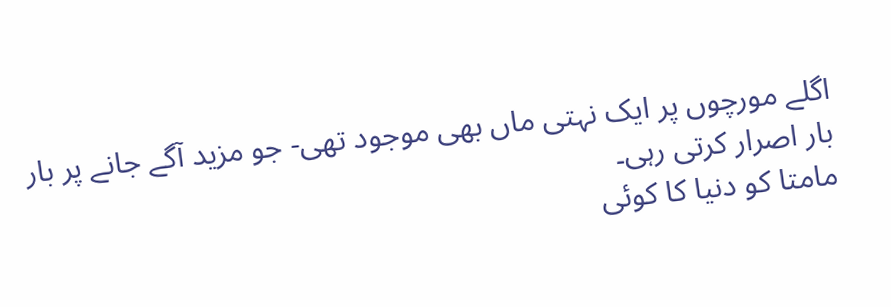اگلے مورچوں پر ایک نہتی ماں بهی موجود تهی- جو مزید آگے جانے پر بار بار اصرار کرتی رہی۔
مامتا کو دنیا کا کوئی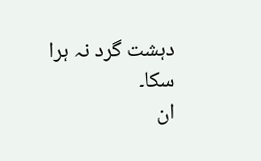دہشت گرد نہ ہرا سکا۔
ان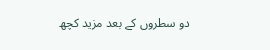دو سطروں کے بعد مزید کچھ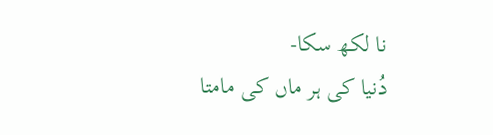نا لکھ سکا-
دُنیا کی ہر ماں کی مامتا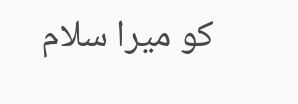کو میرا سلام